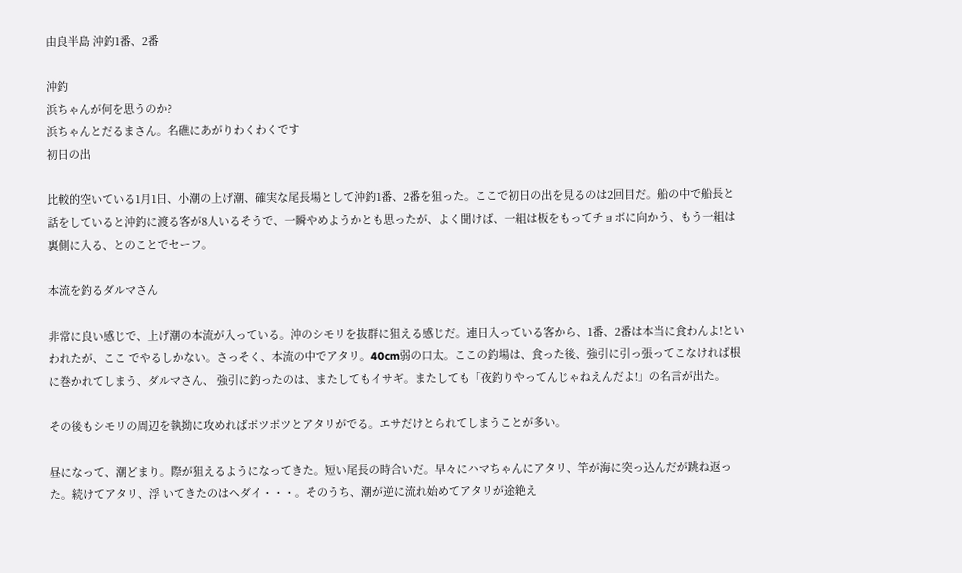由良半島 沖釣1番、2番

沖釣
浜ちゃんが何を思うのか?
浜ちゃんとだるまさん。名礁にあがりわくわくです
初日の出

比較的空いている1月1日、小潮の上げ潮、確実な尾長場として沖釣1番、2番を狙った。ここで初日の出を見るのは2回目だ。船の中で船長と話をしていると沖釣に渡る客が8人いるそうで、一瞬やめようかとも思ったが、よく聞けば、一組は板をもってチョボに向かう、もう一組は裏側に入る、とのことでセーフ。

本流を釣るダルマさん

非常に良い感じで、上げ潮の本流が入っている。沖のシモリを抜群に狙える感じだ。連日入っている客から、1番、2番は本当に食わんよ!といわれたが、ここ でやるしかない。さっそく、本流の中でアタリ。40cm弱の口太。ここの釣場は、食った後、強引に引っ張ってこなければ根に巻かれてしまう、ダルマさん、 強引に釣ったのは、またしてもイサギ。またしても「夜釣りやってんじゃねえんだよ!」の名言が出た。

その後もシモリの周辺を執拗に攻めればポツポツとアタリがでる。エサだけとられてしまうことが多い。

昼になって、潮どまり。際が狙えるようになってきた。短い尾長の時合いだ。早々にハマちゃんにアタリ、竿が海に突っ込んだが跳ね返った。続けてアタリ、浮 いてきたのはヘダイ・・・。そのうち、潮が逆に流れ始めてアタリが途絶え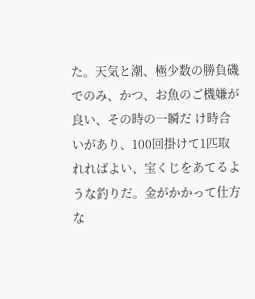た。天気と潮、極少数の勝負磯でのみ、かつ、お魚のご機嫌が良い、その時の一瞬だ け時合いがあり、100回掛けて1匹取れればよい、宝くじをあてるような釣りだ。金がかかって仕方な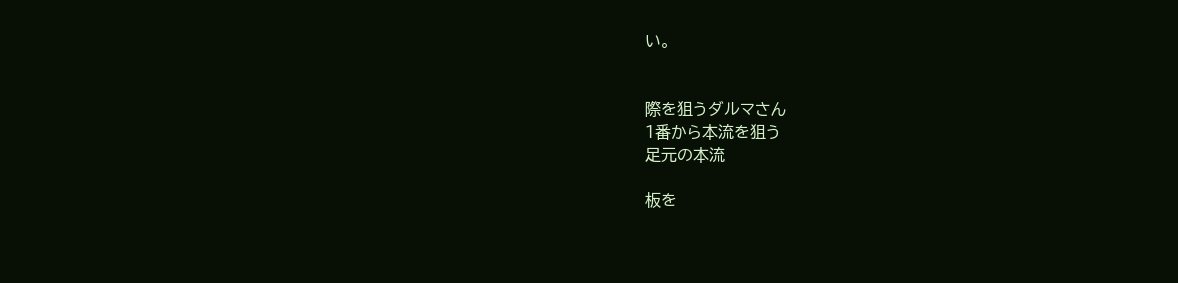い。


際を狙うダルマさん
1番から本流を狙う
足元の本流

板を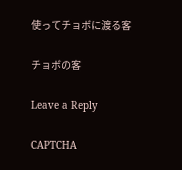使ってチョボに渡る客

チョボの客

Leave a Reply

CAPTCHA